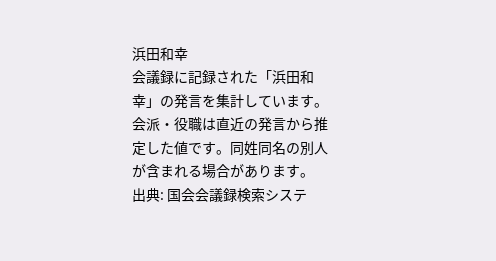浜田和幸
会議録に記録された「浜田和幸」の発言を集計しています。会派・役職は直近の発言から推定した値です。同姓同名の別人が含まれる場合があります。
出典: 国会会議録検索システ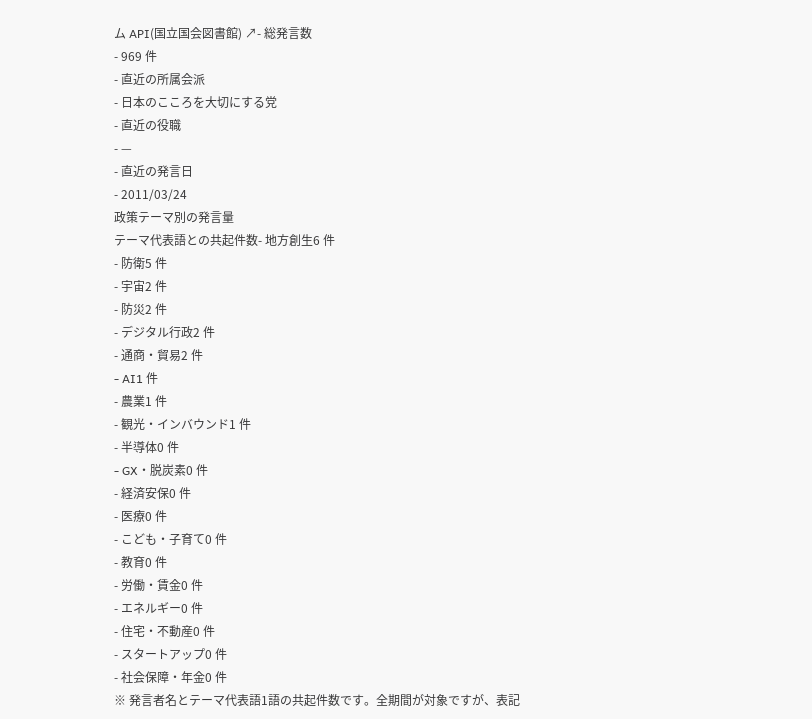ム API(国立国会図書館) ↗- 総発言数
- 969 件
- 直近の所属会派
- 日本のこころを大切にする党
- 直近の役職
- —
- 直近の発言日
- 2011/03/24
政策テーマ別の発言量
テーマ代表語との共起件数- 地方創生6 件
- 防衛5 件
- 宇宙2 件
- 防災2 件
- デジタル行政2 件
- 通商・貿易2 件
- AI1 件
- 農業1 件
- 観光・インバウンド1 件
- 半導体0 件
- GX・脱炭素0 件
- 経済安保0 件
- 医療0 件
- こども・子育て0 件
- 教育0 件
- 労働・賃金0 件
- エネルギー0 件
- 住宅・不動産0 件
- スタートアップ0 件
- 社会保障・年金0 件
※ 発言者名とテーマ代表語1語の共起件数です。全期間が対象ですが、表記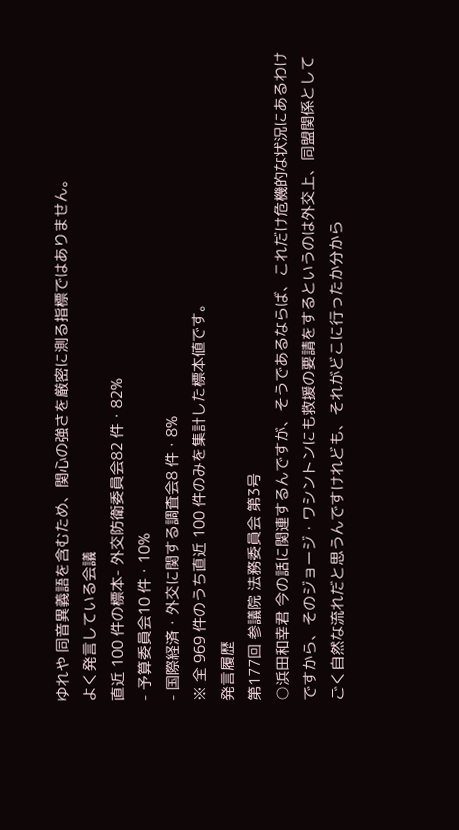ゆれや 同音異義語を含むため、関心の強さを厳密に測る指標ではありません。
よく発言している会議
直近 100 件の標本- 外交防衛委員会82 件・82%
- 予算委員会10 件・10%
- 国際経済・外交に関する調査会8 件・8%
※ 全 969 件のうち直近 100 件のみを集計した標本値です。
発言履歴
第177回 参議院 法務委員会 第3号
○浜田和幸君 今の話に関連するんですが、そうであるならば、これだけ危機的な状況にあるわけですから、そのジョージ・ワシントンにも救援の要請をするというのは外交上、同盟関係としてごく自然な流れだと思うんですけれども、それがどこに行ったか分から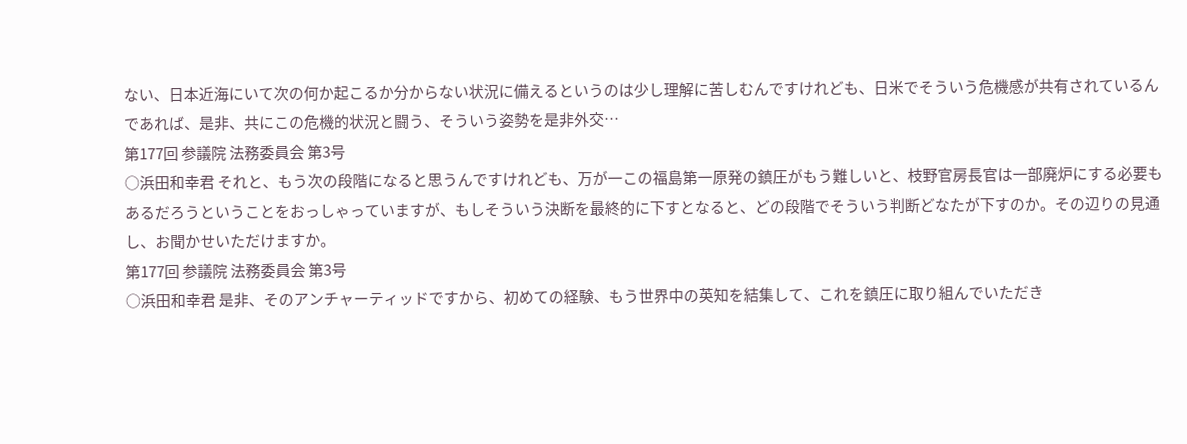ない、日本近海にいて次の何か起こるか分からない状況に備えるというのは少し理解に苦しむんですけれども、日米でそういう危機感が共有されているんであれば、是非、共にこの危機的状況と闘う、そういう姿勢を是非外交…
第177回 参議院 法務委員会 第3号
○浜田和幸君 それと、もう次の段階になると思うんですけれども、万が一この福島第一原発の鎮圧がもう難しいと、枝野官房長官は一部廃炉にする必要もあるだろうということをおっしゃっていますが、もしそういう決断を最終的に下すとなると、どの段階でそういう判断どなたが下すのか。その辺りの見通し、お聞かせいただけますか。
第177回 参議院 法務委員会 第3号
○浜田和幸君 是非、そのアンチャーティッドですから、初めての経験、もう世界中の英知を結集して、これを鎮圧に取り組んでいただき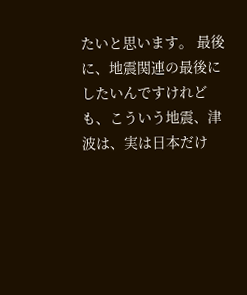たいと思います。 最後に、地震関連の最後にしたいんですけれども、こういう地震、津波は、実は日本だけ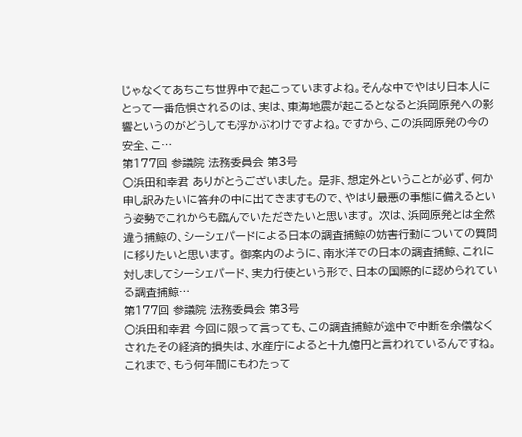じゃなくてあちこち世界中で起こっていますよね。そんな中でやはり日本人にとって一番危惧されるのは、実は、東海地震が起こるとなると浜岡原発への影響というのがどうしても浮かぶわけですよね。ですから、この浜岡原発の今の安全、こ…
第177回 参議院 法務委員会 第3号
○浜田和幸君 ありがとうございました。 是非、想定外ということが必ず、何か申し訳みたいに答弁の中に出てきますもので、やはり最悪の事態に備えるという姿勢でこれからも臨んでいただきたいと思います。 次は、浜岡原発とは全然違う捕鯨の、シーシェパードによる日本の調査捕鯨の妨害行動についての質問に移りたいと思います。 御案内のように、南氷洋での日本の調査捕鯨、これに対しましてシーシェパード、実力行使という形で、日本の国際的に認められている調査捕鯨…
第177回 参議院 法務委員会 第3号
○浜田和幸君 今回に限って言っても、この調査捕鯨が途中で中断を余儀なくされたその経済的損失は、水産庁によると十九億円と言われているんですね。これまで、もう何年間にもわたって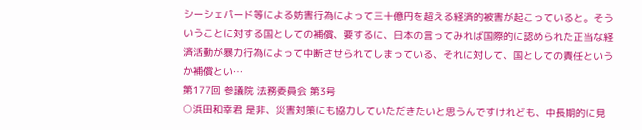シーシェパード等による妨害行為によって三十億円を超える経済的被害が起こっていると。そういうことに対する国としての補償、要するに、日本の言ってみれば国際的に認められた正当な経済活動が暴力行為によって中断させられてしまっている、それに対して、国としての責任というか補償とい…
第177回 参議院 法務委員会 第3号
○浜田和幸君 是非、災害対策にも協力していただきたいと思うんですけれども、中長期的に見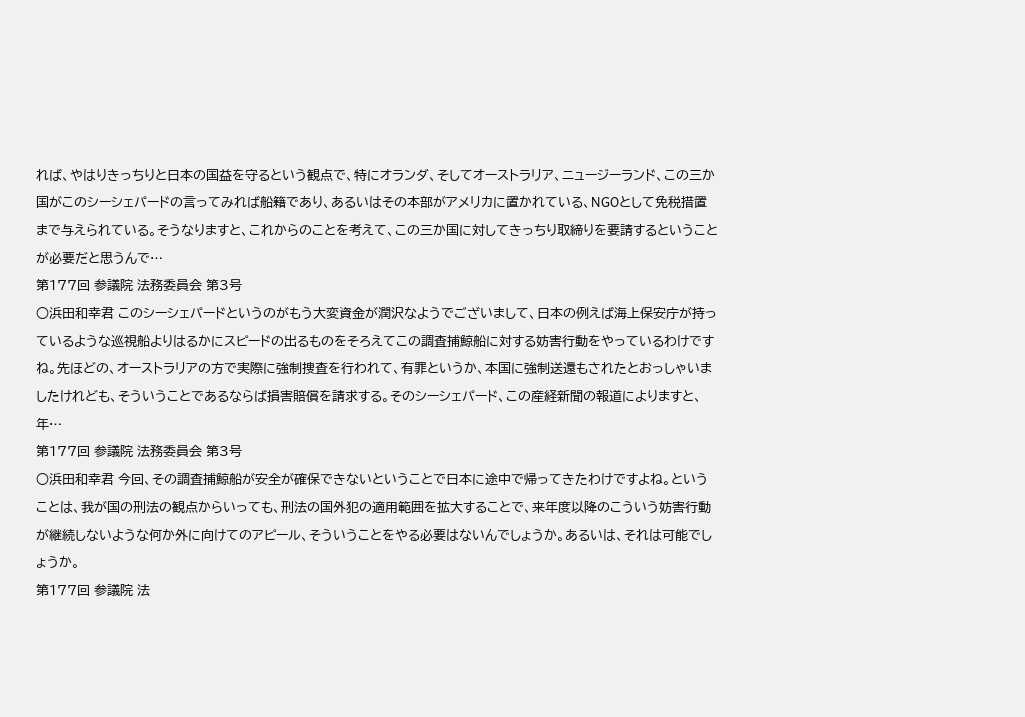れば、やはりきっちりと日本の国益を守るという観点で、特にオランダ、そしてオーストラリア、ニュージーランド、この三か国がこのシーシェパードの言ってみれば船籍であり、あるいはその本部がアメリカに置かれている、NGOとして免税措置まで与えられている。そうなりますと、これからのことを考えて、この三か国に対してきっちり取締りを要請するということが必要だと思うんで…
第177回 参議院 法務委員会 第3号
○浜田和幸君 このシーシェパードというのがもう大変資金が潤沢なようでございまして、日本の例えば海上保安庁が持っているような巡視船よりはるかにスピードの出るものをそろえてこの調査捕鯨船に対する妨害行動をやっているわけですね。先ほどの、オーストラリアの方で実際に強制捜査を行われて、有罪というか、本国に強制送還もされたとおっしゃいましたけれども、そういうことであるならば損害賠償を請求する。そのシーシェパード、この産経新聞の報道によりますと、年…
第177回 参議院 法務委員会 第3号
○浜田和幸君 今回、その調査捕鯨船が安全が確保できないということで日本に途中で帰ってきたわけですよね。ということは、我が国の刑法の観点からいっても、刑法の国外犯の適用範囲を拡大することで、来年度以降のこういう妨害行動が継続しないような何か外に向けてのアピール、そういうことをやる必要はないんでしょうか。あるいは、それは可能でしょうか。
第177回 参議院 法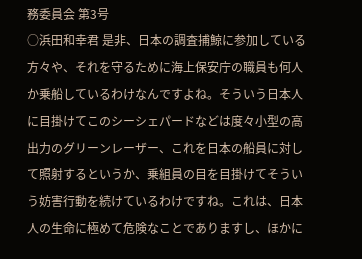務委員会 第3号
○浜田和幸君 是非、日本の調査捕鯨に参加している方々や、それを守るために海上保安庁の職員も何人か乗船しているわけなんですよね。そういう日本人に目掛けてこのシーシェパードなどは度々小型の高出力のグリーンレーザー、これを日本の船員に対して照射するというか、乗組員の目を目掛けてそういう妨害行動を続けているわけですね。これは、日本人の生命に極めて危険なことでありますし、ほかに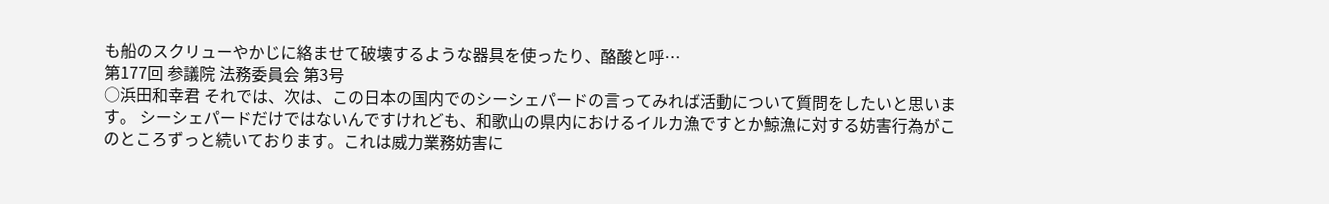も船のスクリューやかじに絡ませて破壊するような器具を使ったり、酪酸と呼…
第177回 参議院 法務委員会 第3号
○浜田和幸君 それでは、次は、この日本の国内でのシーシェパードの言ってみれば活動について質問をしたいと思います。 シーシェパードだけではないんですけれども、和歌山の県内におけるイルカ漁ですとか鯨漁に対する妨害行為がこのところずっと続いております。これは威力業務妨害に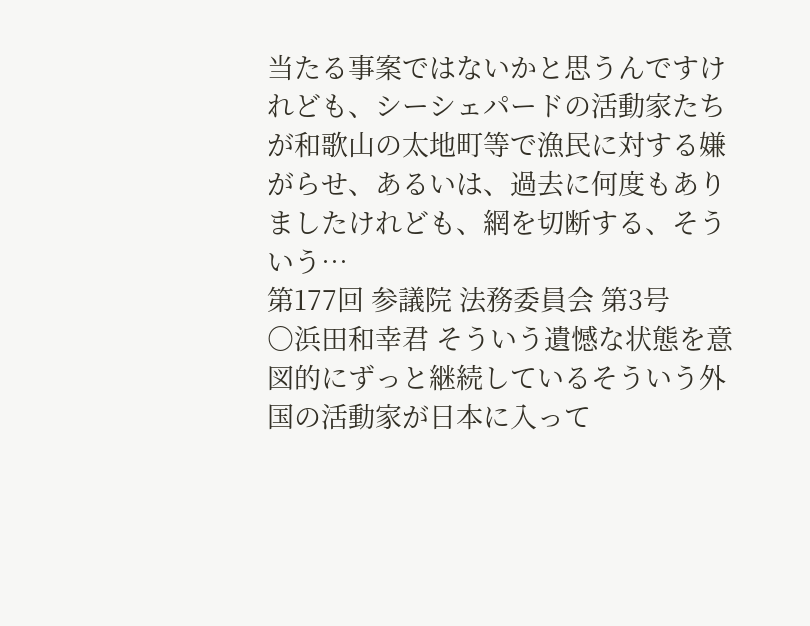当たる事案ではないかと思うんですけれども、シーシェパードの活動家たちが和歌山の太地町等で漁民に対する嫌がらせ、あるいは、過去に何度もありましたけれども、網を切断する、そういう…
第177回 参議院 法務委員会 第3号
○浜田和幸君 そういう遺憾な状態を意図的にずっと継続しているそういう外国の活動家が日本に入って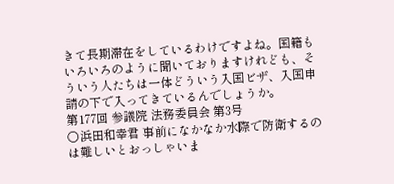きて長期滞在をしているわけですよね。国籍もいろいろのように聞いておりますけれども、そういう人たちは一体どういう入国ビザ、入国申請の下で入ってきているんでしょうか。
第177回 参議院 法務委員会 第3号
○浜田和幸君 事前になかなか水際で防衛するのは難しいとおっしゃいま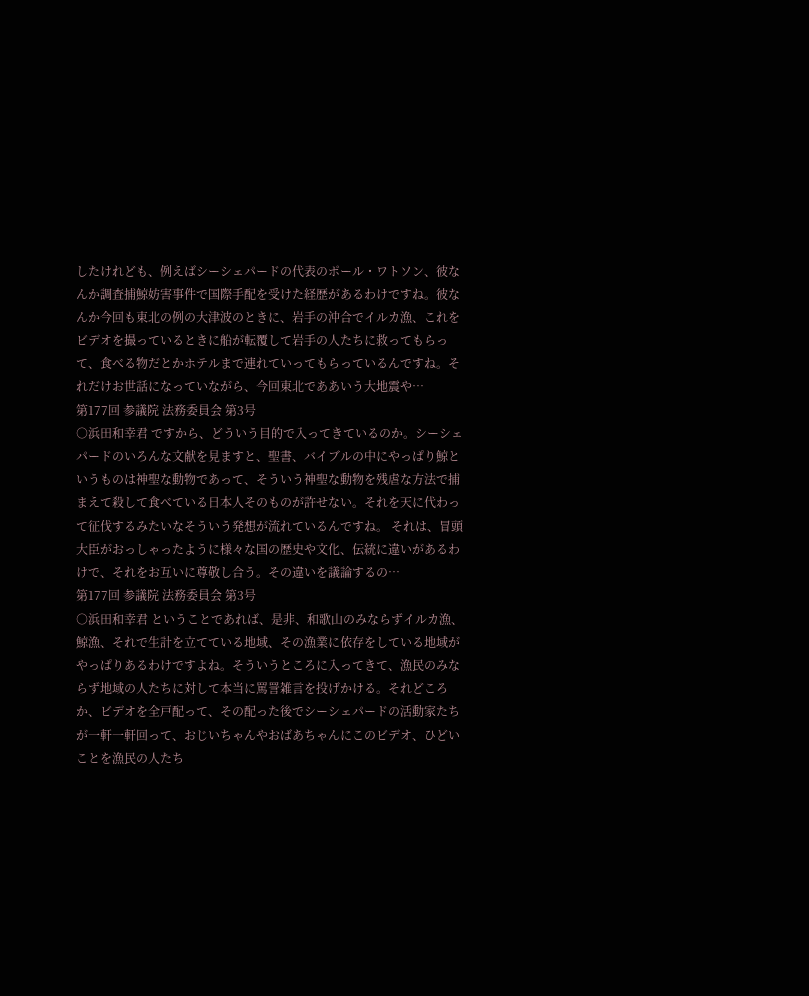したけれども、例えばシーシェパードの代表のポール・ワトソン、彼なんか調査捕鯨妨害事件で国際手配を受けた経歴があるわけですね。彼なんか今回も東北の例の大津波のときに、岩手の沖合でイルカ漁、これをビデオを撮っているときに船が転覆して岩手の人たちに救ってもらって、食べる物だとかホテルまで連れていってもらっているんですね。それだけお世話になっていながら、今回東北でああいう大地震や…
第177回 参議院 法務委員会 第3号
○浜田和幸君 ですから、どういう目的で入ってきているのか。シーシェパードのいろんな文献を見ますと、聖書、バイブルの中にやっぱり鯨というものは神聖な動物であって、そういう神聖な動物を残虐な方法で捕まえて殺して食べている日本人そのものが許せない。それを天に代わって征伐するみたいなそういう発想が流れているんですね。 それは、冒頭大臣がおっしゃったように様々な国の歴史や文化、伝統に違いがあるわけで、それをお互いに尊敬し合う。その違いを議論するの…
第177回 参議院 法務委員会 第3号
○浜田和幸君 ということであれば、是非、和歌山のみならずイルカ漁、鯨漁、それで生計を立てている地域、その漁業に依存をしている地域がやっぱりあるわけですよね。そういうところに入ってきて、漁民のみならず地域の人たちに対して本当に罵詈雑言を投げかける。それどころか、ビデオを全戸配って、その配った後でシーシェパードの活動家たちが一軒一軒回って、おじいちゃんやおばあちゃんにこのビデオ、ひどいことを漁民の人たち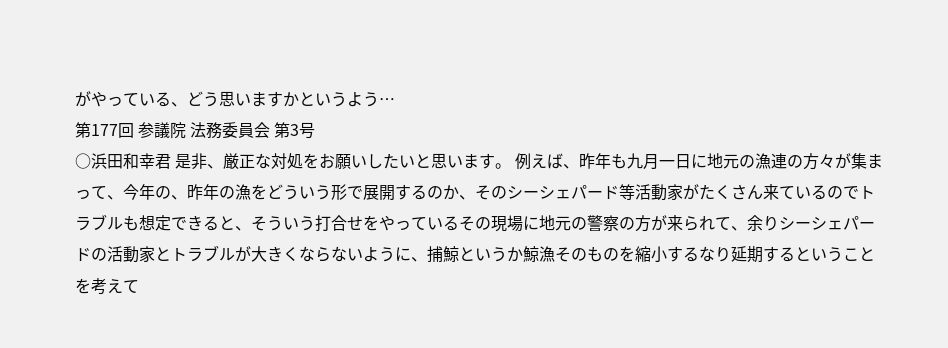がやっている、どう思いますかというよう…
第177回 参議院 法務委員会 第3号
○浜田和幸君 是非、厳正な対処をお願いしたいと思います。 例えば、昨年も九月一日に地元の漁連の方々が集まって、今年の、昨年の漁をどういう形で展開するのか、そのシーシェパード等活動家がたくさん来ているのでトラブルも想定できると、そういう打合せをやっているその現場に地元の警察の方が来られて、余りシーシェパードの活動家とトラブルが大きくならないように、捕鯨というか鯨漁そのものを縮小するなり延期するということを考えて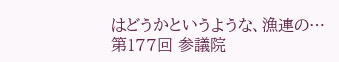はどうかというような、漁連の…
第177回 参議院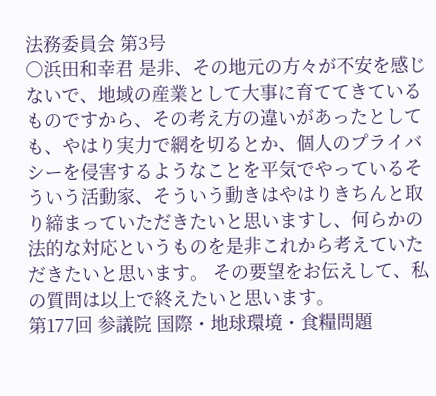法務委員会 第3号
○浜田和幸君 是非、その地元の方々が不安を感じないで、地域の産業として大事に育ててきているものですから、その考え方の違いがあったとしても、やはり実力で網を切るとか、個人のプライバシーを侵害するようなことを平気でやっているそういう活動家、そういう動きはやはりきちんと取り締まっていただきたいと思いますし、何らかの法的な対応というものを是非これから考えていただきたいと思います。 その要望をお伝えして、私の質問は以上で終えたいと思います。
第177回 参議院 国際・地球環境・食糧問題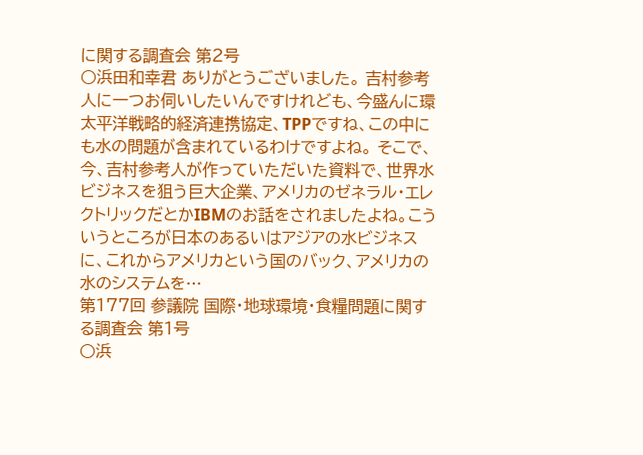に関する調査会 第2号
○浜田和幸君 ありがとうございました。 吉村参考人に一つお伺いしたいんですけれども、今盛んに環太平洋戦略的経済連携協定、TPPですね、この中にも水の問題が含まれているわけですよね。 そこで、今、吉村参考人が作っていただいた資料で、世界水ビジネスを狙う巨大企業、アメリカのゼネラル・エレクトリックだとかIBMのお話をされましたよね。こういうところが日本のあるいはアジアの水ビジネスに、これからアメリカという国のバック、アメリカの水のシステムを…
第177回 参議院 国際・地球環境・食糧問題に関する調査会 第1号
○浜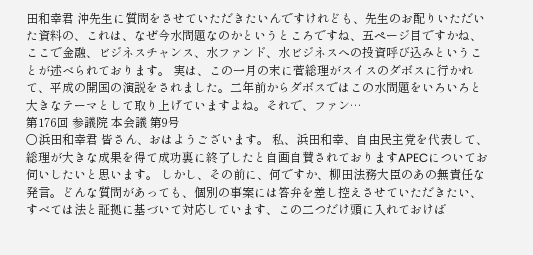田和幸君 沖先生に質問をさせていただきたいんですけれども、先生のお配りいただいた資料の、これは、なぜ今水問題なのかというところですね、五ページ目ですかね、ここで金融、ビジネスチャンス、水ファンド、水ビジネスへの投資呼び込みということが述べられております。 実は、この一月の末に菅総理がスイスのダボスに行かれて、平成の開国の演説をされました。二年前からダボスではこの水問題をいろいろと大きなテーマとして取り上げていますよね。それで、ファン…
第176回 参議院 本会議 第9号
○浜田和幸君 皆さん、おはようございます。 私、浜田和幸、自由民主党を代表して、総理が大きな成果を得て成功裏に終了したと自画自賛されておりますAPECについてお伺いしたいと思います。 しかし、その前に、何ですか、柳田法務大臣のあの無責任な発言。どんな質問があっても、個別の事案には答弁を差し控えさせていただきたい、すべては法と証拠に基づいて対応しています、この二つだけ頭に入れておけば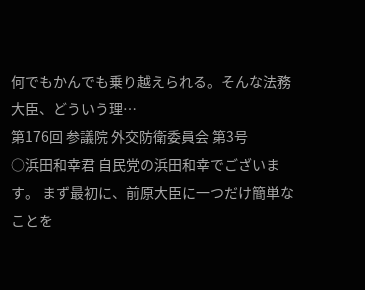何でもかんでも乗り越えられる。そんな法務大臣、どういう理…
第176回 参議院 外交防衛委員会 第3号
○浜田和幸君 自民党の浜田和幸でございます。 まず最初に、前原大臣に一つだけ簡単なことを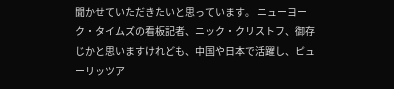聞かせていただきたいと思っています。 ニューヨーク・タイムズの看板記者、ニック・クリストフ、御存じかと思いますけれども、中国や日本で活躍し、ピューリッツア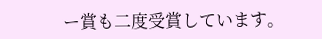ー賞も二度受賞しています。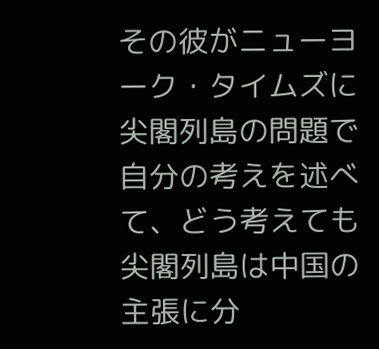その彼がニューヨーク・タイムズに尖閣列島の問題で自分の考えを述べて、どう考えても尖閣列島は中国の主張に分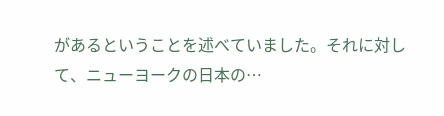があるということを述べていました。それに対して、ニューヨークの日本の…